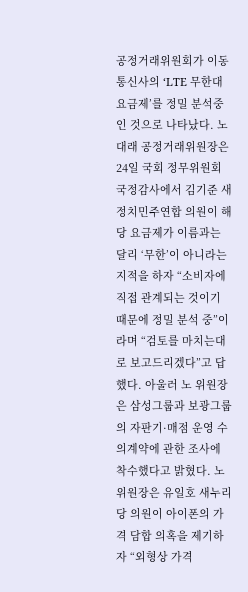공정거래위원회가 이동통신사의 ‘LTE 무한대 요금제’를 정밀 분석중인 것으로 나타났다. 노대래 공정거래위원장은 24일 국회 정무위원회 국정감사에서 김기준 새정치민주연합 의원이 해당 요금제가 이름과는 달리 ‘무한’이 아니라는 지적을 하자 “소비자에 직접 관계되는 것이기 때문에 정밀 분석 중”이라며 “검토를 마치는대로 보고드리겠다”고 답했다. 아울러 노 위원장은 삼성그룹과 보광그룹의 자판기·매점 운영 수의계약에 관한 조사에 착수했다고 밝혔다. 노 위원장은 유일호 새누리당 의원이 아이폰의 가격 담합 의혹을 제기하자 “외형상 가격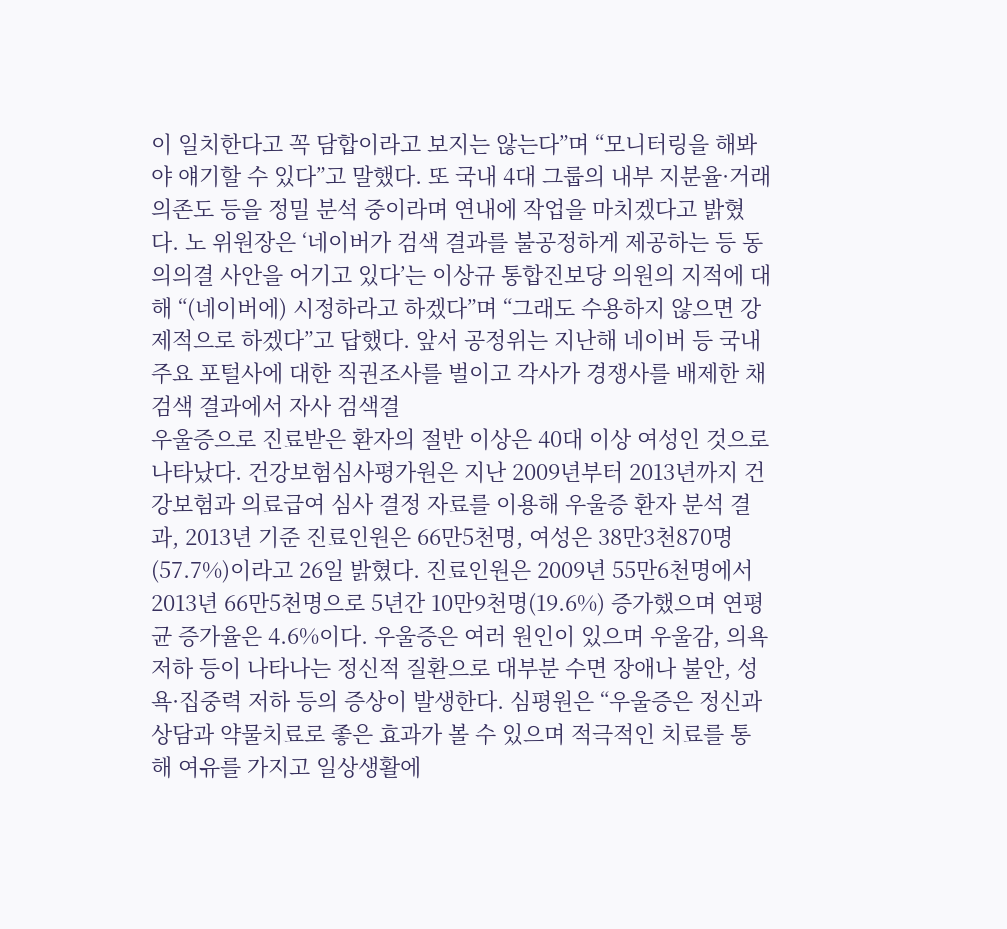이 일치한다고 꼭 담합이라고 보지는 않는다”며 “모니터링을 해봐야 얘기할 수 있다”고 말했다. 또 국내 4대 그룹의 내부 지분율·거래의존도 등을 정밀 분석 중이라며 연내에 작업을 마치겠다고 밝혔다. 노 위원장은 ‘네이버가 검색 결과를 불공정하게 제공하는 등 동의의결 사안을 어기고 있다’는 이상규 통합진보당 의원의 지적에 대해 “(네이버에) 시정하라고 하겠다”며 “그래도 수용하지 않으면 강제적으로 하겠다”고 답했다. 앞서 공정위는 지난해 네이버 등 국내 주요 포털사에 대한 직권조사를 벌이고 각사가 경쟁사를 배제한 채 검색 결과에서 자사 검색결
우울증으로 진료받은 환자의 절반 이상은 40대 이상 여성인 것으로 나타났다. 건강보험심사평가원은 지난 2009년부터 2013년까지 건강보험과 의료급여 심사 결정 자료를 이용해 우울증 환자 분석 결과, 2013년 기준 진료인원은 66만5천명, 여성은 38만3천870명(57.7%)이라고 26일 밝혔다. 진료인원은 2009년 55만6천명에서 2013년 66만5천명으로 5년간 10만9천명(19.6%) 증가했으며 연평균 증가율은 4.6%이다. 우울증은 여러 원인이 있으며 우울감, 의욕 저하 등이 나타나는 정신적 질환으로 대부분 수면 장애나 불안, 성욕·집중력 저하 등의 증상이 발생한다. 심평원은 “우울증은 정신과 상담과 약물치료로 좋은 효과가 볼 수 있으며 적극적인 치료를 통해 여유를 가지고 일상생활에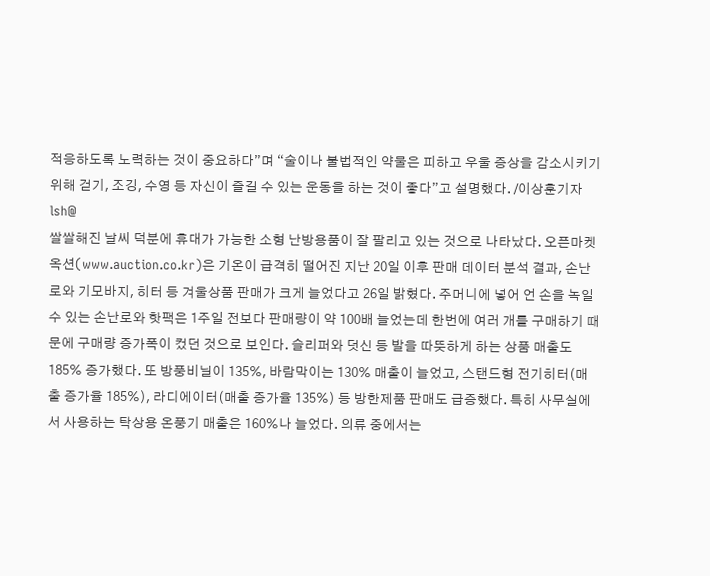적응하도록 노력하는 것이 중요하다”며 “술이나 불법적인 약물은 피하고 우울 증상을 감소시키기 위해 걷기, 조깅, 수영 등 자신이 즐길 수 있는 운동을 하는 것이 좋다”고 설명했다. /이상훈기자 lsh@
쌀쌀해진 날씨 덕분에 휴대가 가능한 소형 난방용품이 잘 팔리고 있는 것으로 나타났다. 오픈마켓 옥션(www.auction.co.kr)은 기온이 급격히 떨어진 지난 20일 이후 판매 데이터 분석 결과, 손난로와 기모바지, 히터 등 겨울상품 판매가 크게 늘었다고 26일 밝혔다. 주머니에 넣어 언 손을 녹일 수 있는 손난로와 핫팩은 1주일 전보다 판매량이 약 100배 늘었는데 한번에 여러 개를 구매하기 때문에 구매량 증가폭이 컸던 것으로 보인다. 슬리퍼와 덧신 등 발을 따뜻하게 하는 상품 매출도 185% 증가했다. 또 방풍비닐이 135%, 바람막이는 130% 매출이 늘었고, 스탠드형 전기히터(매출 증가율 185%), 라디에이터(매출 증가율 135%) 등 방한제품 판매도 급증했다. 특히 사무실에서 사용하는 탁상용 온풍기 매출은 160%나 늘었다. 의류 중에서는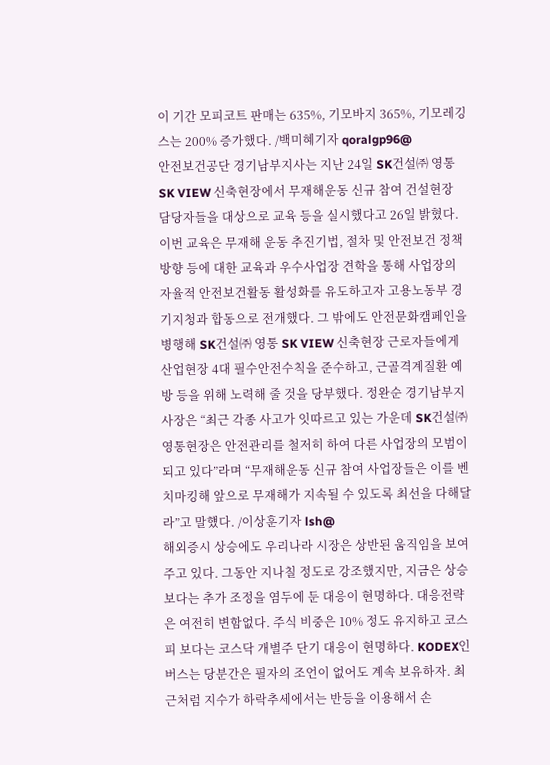이 기간 모피코트 판매는 635%, 기모바지 365%, 기모레깅스는 200% 증가했다. /백미혜기자 qoralgp96@
안전보건공단 경기남부지사는 지난 24일 SK건설㈜ 영통 SK VIEW 신축현장에서 무재해운동 신규 참여 건설현장 담당자들을 대상으로 교육 등을 실시했다고 26일 밝혔다. 이번 교육은 무재해 운동 추진기법, 절차 및 안전보건 정책방향 등에 대한 교육과 우수사업장 견학을 통해 사업장의 자율적 안전보건활동 활성화를 유도하고자 고용노동부 경기지청과 합동으로 전개했다. 그 밖에도 안전문화캠페인을 병행해 SK건설㈜ 영통 SK VIEW 신축현장 근로자들에게 산업현장 4대 필수안전수칙을 준수하고, 근골격계질환 예방 등을 위해 노력해 줄 것을 당부했다. 정완순 경기남부지사장은 “최근 각종 사고가 잇따르고 있는 가운데 SK건설㈜ 영통현장은 안전관리를 철저히 하여 다른 사업장의 모범이 되고 있다”라며 “무재해운동 신규 참여 사업장들은 이를 벤치마킹해 앞으로 무재해가 지속될 수 있도록 최선을 다해달라”고 말헀다. /이상훈기자 lsh@
해외증시 상승에도 우리나라 시장은 상반된 움직임을 보여주고 있다. 그동안 지나칠 정도로 강조했지만, 지금은 상승 보다는 추가 조정을 염두에 둔 대응이 현명하다. 대응전략은 여전히 변함없다. 주식 비중은 10% 정도 유지하고 코스피 보다는 코스닥 개별주 단기 대응이 현명하다. KODEX인버스는 당분간은 필자의 조언이 없어도 계속 보유하자. 최근처럼 지수가 하락추세에서는 반등을 이용해서 손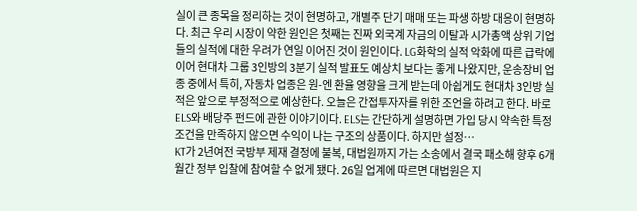실이 큰 종목을 정리하는 것이 현명하고, 개별주 단기 매매 또는 파생 하방 대응이 현명하다. 최근 우리 시장이 약한 원인은 첫째는 진짜 외국계 자금의 이탈과 시가총액 상위 기업들의 실적에 대한 우려가 연일 이어진 것이 원인이다. LG화학의 실적 악화에 따른 급락에 이어 현대차 그룹 3인방의 3분기 실적 발표도 예상치 보다는 좋게 나왔지만, 운송장비 업종 중에서 특히, 자동차 업종은 원-엔 환율 영향을 크게 받는데 아쉽게도 현대차 3인방 실적은 앞으로 부정적으로 예상한다. 오늘은 간접투자자를 위한 조언을 하려고 한다. 바로 ELS와 배당주 펀드에 관한 이야기이다. ELS는 간단하게 설명하면 가입 당시 약속한 특정 조건을 만족하지 않으면 수익이 나는 구조의 상품이다. 하지만 설정…
KT가 2년여전 국방부 제재 결정에 불복, 대법원까지 가는 소송에서 결국 패소해 향후 6개월간 정부 입찰에 참여할 수 없게 됐다. 26일 업계에 따르면 대법원은 지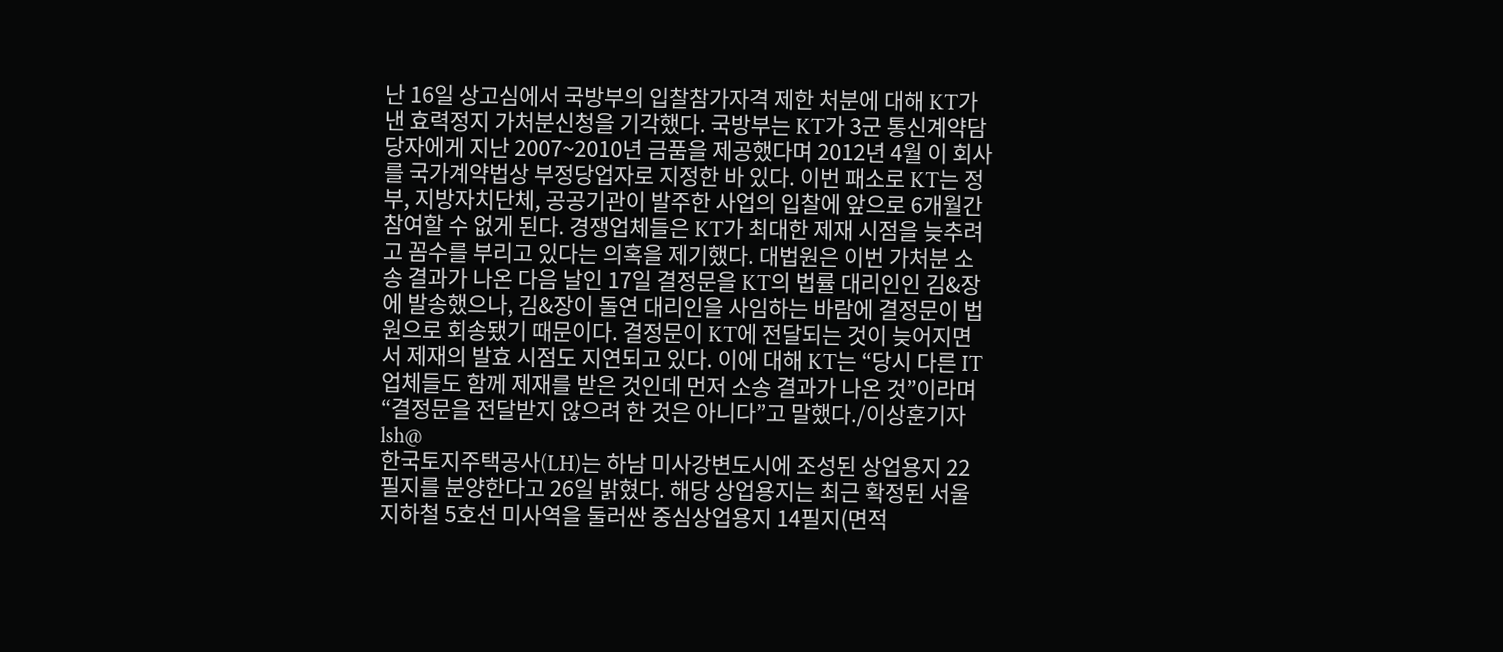난 16일 상고심에서 국방부의 입찰참가자격 제한 처분에 대해 KT가 낸 효력정지 가처분신청을 기각했다. 국방부는 KT가 3군 통신계약담당자에게 지난 2007~2010년 금품을 제공했다며 2012년 4월 이 회사를 국가계약법상 부정당업자로 지정한 바 있다. 이번 패소로 KT는 정부, 지방자치단체, 공공기관이 발주한 사업의 입찰에 앞으로 6개월간 참여할 수 없게 된다. 경쟁업체들은 KT가 최대한 제재 시점을 늦추려고 꼼수를 부리고 있다는 의혹을 제기했다. 대법원은 이번 가처분 소송 결과가 나온 다음 날인 17일 결정문을 KT의 법률 대리인인 김&장에 발송했으나, 김&장이 돌연 대리인을 사임하는 바람에 결정문이 법원으로 회송됐기 때문이다. 결정문이 KT에 전달되는 것이 늦어지면서 제재의 발효 시점도 지연되고 있다. 이에 대해 KT는 “당시 다른 IT 업체들도 함께 제재를 받은 것인데 먼저 소송 결과가 나온 것”이라며 “결정문을 전달받지 않으려 한 것은 아니다”고 말했다./이상훈기자 lsh@
한국토지주택공사(LH)는 하남 미사강변도시에 조성된 상업용지 22필지를 분양한다고 26일 밝혔다. 해당 상업용지는 최근 확정된 서울 지하철 5호선 미사역을 둘러싼 중심상업용지 14필지(면적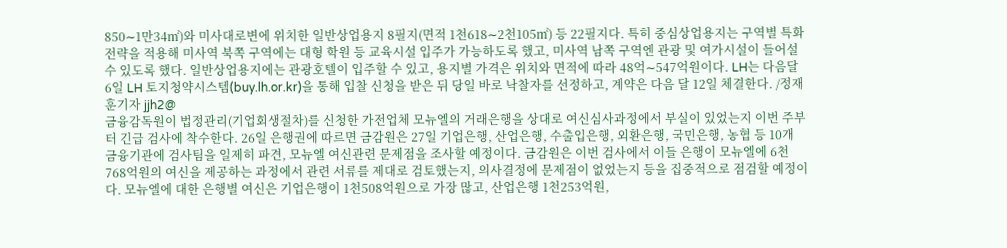850∼1만34㎡)와 미사대로변에 위치한 일반상업용지 8필지(면적 1천618∼2천105㎡) 등 22필지다. 특히 중심상업용지는 구역별 특화전략을 적용해 미사역 북쪽 구역에는 대형 학원 등 교육시설 입주가 가능하도록 했고, 미사역 남쪽 구역엔 관광 및 여가시설이 들어설 수 있도록 했다. 일반상업용지에는 관광호텔이 입주할 수 있고, 용지별 가격은 위치와 면적에 따라 48억∼547억원이다. LH는 다음달 6일 LH 토지청약시스템(buy.lh.or.kr)을 통해 입찰 신청을 받은 뒤 당일 바로 낙찰자를 선정하고, 계약은 다음 달 12일 체결한다. /정재훈기자 jjh2@
금융감독원이 법정관리(기업회생절차)를 신청한 가전업체 모뉴엘의 거래은행을 상대로 여신심사과정에서 부실이 있었는지 이번 주부터 긴급 검사에 착수한다. 26일 은행권에 따르면 금감원은 27일 기업은행, 산업은행, 수출입은행, 외환은행, 국민은행, 농협 등 10개 금융기관에 검사팀을 일제히 파견, 모뉴엘 여신관련 문제점을 조사할 예정이다. 금감원은 이번 검사에서 이들 은행이 모뉴엘에 6천768억원의 여신을 제공하는 과정에서 관련 서류를 제대로 검토했는지, 의사결정에 문제점이 없었는지 등을 집중적으로 점검할 예정이다. 모뉴엘에 대한 은행별 여신은 기업은행이 1천508억원으로 가장 많고, 산업은행 1천253억원,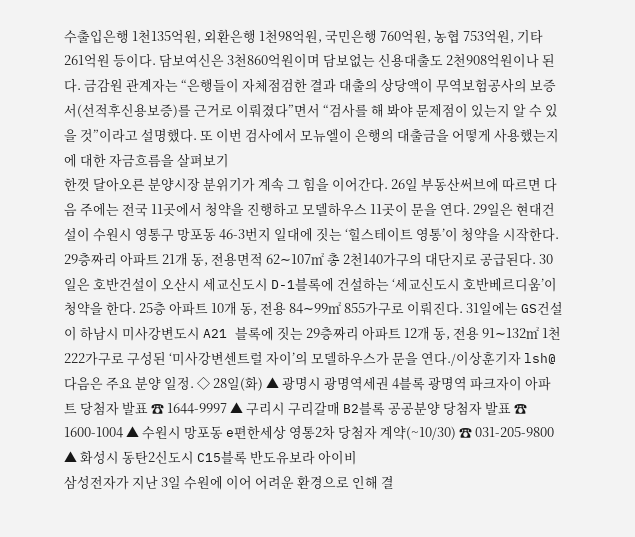수출입은행 1천135억원, 외환은행 1천98억원, 국민은행 760억원, 농협 753억원, 기타 261억원 등이다. 담보여신은 3천860억원이며 담보없는 신용대출도 2천908억원이나 된다. 금감원 관계자는 “은행들이 자체점검한 결과 대출의 상당액이 무역보험공사의 보증서(선적후신용보증)를 근거로 이뤄졌다”면서 “검사를 해 봐야 문제점이 있는지 알 수 있을 것”이라고 설명했다. 또 이번 검사에서 모뉴엘이 은행의 대출금을 어떻게 사용했는지에 대한 자금흐름을 살펴보기
한껏 달아오른 분양시장 분위기가 계속 그 힘을 이어간다. 26일 부동산써브에 따르면 다음 주에는 전국 11곳에서 청약을 진행하고 모델하우스 11곳이 문을 연다. 29일은 현대건설이 수원시 영통구 망포동 46-3번지 일대에 짓는 ‘힐스테이트 영통’이 청약을 시작한다. 29층짜리 아파트 21개 동, 전용면적 62∼107㎡ 총 2천140가구의 대단지로 공급된다. 30일은 호반건설이 오산시 세교신도시 D-1블록에 건설하는 ‘세교신도시 호반베르디움’이 청약을 한다. 25층 아파트 10개 동, 전용 84∼99㎡ 855가구로 이뤄진다. 31일에는 GS건설이 하남시 미사강변도시 A21 블록에 짓는 29층짜리 아파트 12개 동, 전용 91∼132㎡ 1천222가구로 구성된 ‘미사강변센트럴 자이’의 모델하우스가 문을 연다./이상훈기자 lsh@ 다음은 주요 분양 일정. ◇ 28일(화) ▲ 광명시 광명역세권 4블록 광명역 파크자이 아파트 당첨자 발표 ☎ 1644-9997 ▲ 구리시 구리갈매 B2블록 공공분양 당첨자 발표 ☎ 1600-1004 ▲ 수원시 망포동 e편한세상 영통2차 당첨자 계약(~10/30) ☎ 031-205-9800 ▲ 화성시 동탄2신도시 C15블록 반도유보라 아이비
삼성전자가 지난 3일 수원에 이어 어려운 환경으로 인해 결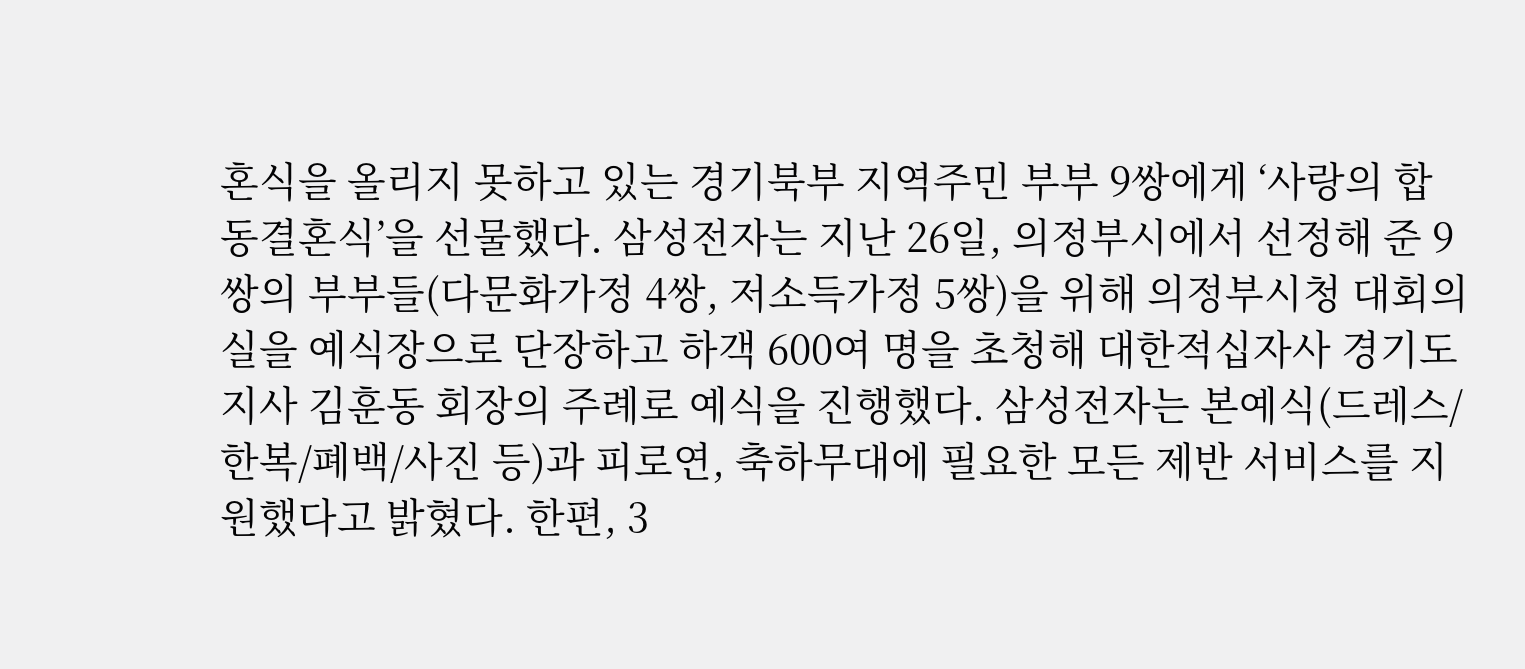혼식을 올리지 못하고 있는 경기북부 지역주민 부부 9쌍에게 ‘사랑의 합동결혼식’을 선물했다. 삼성전자는 지난 26일, 의정부시에서 선정해 준 9쌍의 부부들(다문화가정 4쌍, 저소득가정 5쌍)을 위해 의정부시청 대회의실을 예식장으로 단장하고 하객 600여 명을 초청해 대한적십자사 경기도지사 김훈동 회장의 주례로 예식을 진행했다. 삼성전자는 본예식(드레스/한복/폐백/사진 등)과 피로연, 축하무대에 필요한 모든 제반 서비스를 지원했다고 밝혔다. 한편, 3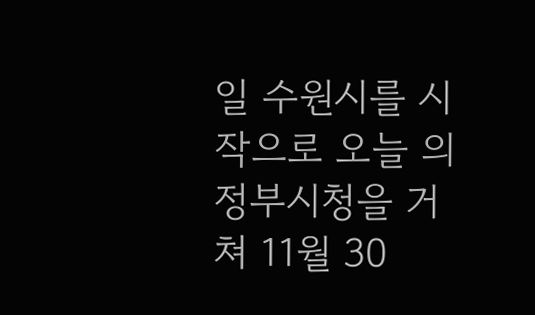일 수원시를 시작으로 오늘 의정부시청을 거쳐 11월 30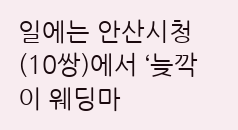일에는 안산시청(10쌍)에서 ‘늦깍이 웨딩마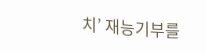치’ 재능기부를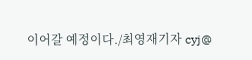이어갈 예정이다./최영재기자 cyj@